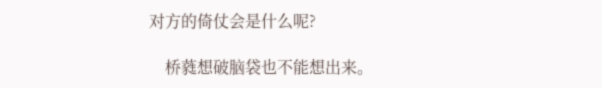对方的倚仗会是什么呢?

    桥蕤想破脑袋也不能想出来。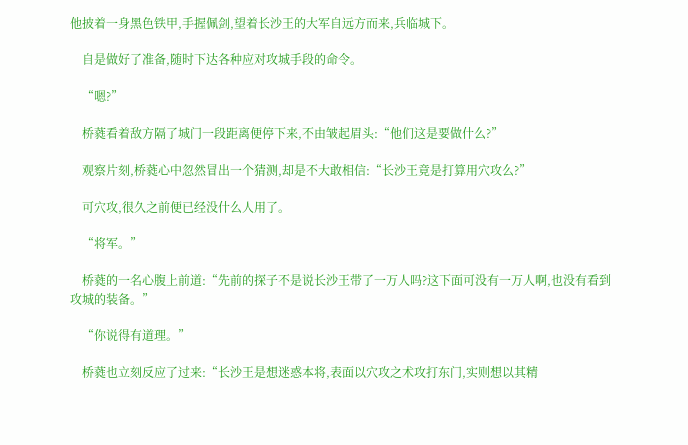他披着一身黑色铁甲,手握佩剑,望着长沙王的大军自远方而来,兵临城下。

    自是做好了准备,随时下达各种应对攻城手段的命令。

    “嗯?”

    桥蕤看着敌方隔了城门一段距离便停下来,不由皱起眉头:“他们这是要做什么?”

    观察片刻,桥蕤心中忽然冒出一个猜测,却是不大敢相信:“长沙王竟是打算用穴攻么?”

    可穴攻,很久之前便已经没什么人用了。

    “将军。”

    桥蕤的一名心腹上前道:“先前的探子不是说长沙王带了一万人吗?这下面可没有一万人啊,也没有看到攻城的装备。”

    “你说得有道理。”

    桥蕤也立刻反应了过来:“长沙王是想迷惑本将,表面以穴攻之术攻打东门,实则想以其精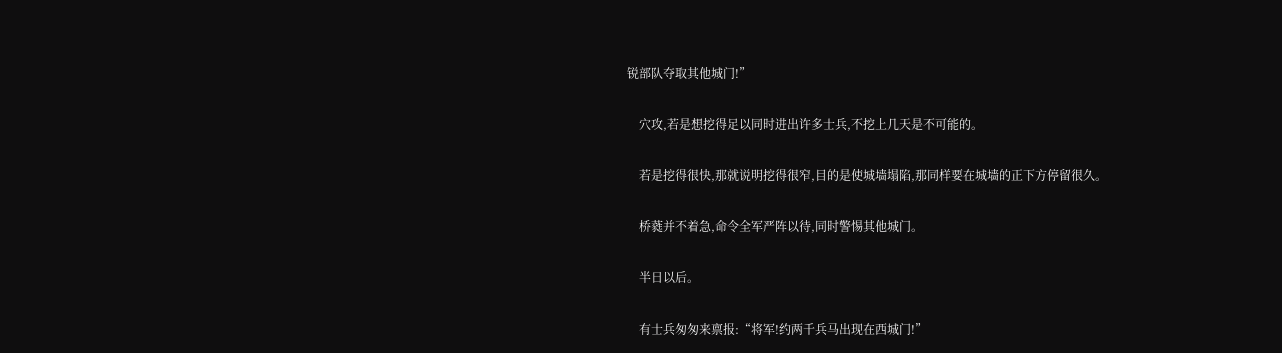锐部队夺取其他城门!”

    穴攻,若是想挖得足以同时进出许多士兵,不挖上几天是不可能的。

    若是挖得很快,那就说明挖得很窄,目的是使城墙塌陷,那同样要在城墙的正下方停留很久。

    桥蕤并不着急,命令全军严阵以待,同时警惕其他城门。

    半日以后。

    有士兵匆匆来禀报:“将军!约两千兵马出现在西城门!”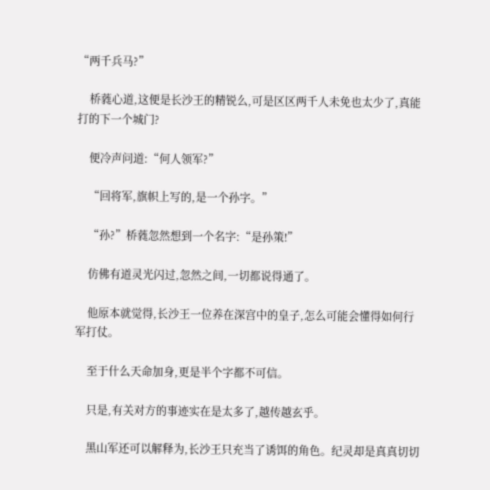“两千兵马?”

    桥蕤心道,这便是长沙王的精锐么,可是区区两千人未免也太少了,真能打的下一个城门?

    便冷声问道:“何人领军?”

    “回将军,旗帜上写的,是一个孙字。”

    “孙?”桥蕤忽然想到一个名字:“是孙策!”

    仿佛有道灵光闪过,忽然之间,一切都说得通了。

    他原本就觉得,长沙王一位养在深宫中的皇子,怎么可能会懂得如何行军打仗。

    至于什么天命加身,更是半个字都不可信。

    只是,有关对方的事迹实在是太多了,越传越玄乎。

    黑山军还可以解释为,长沙王只充当了诱饵的角色。纪灵却是真真切切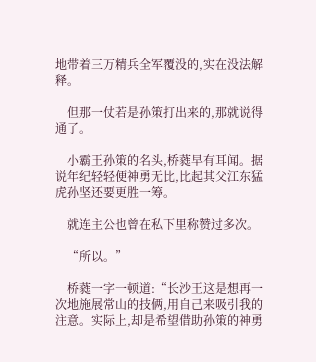地带着三万精兵全军覆没的,实在没法解释。

    但那一仗若是孙策打出来的,那就说得通了。

    小霸王孙策的名头,桥蕤早有耳闻。据说年纪轻轻便神勇无比,比起其父江东猛虎孙坚还要更胜一筹。

    就连主公也曾在私下里称赞过多次。

    “所以。”

    桥蕤一字一顿道:“长沙王这是想再一次地施展常山的技俩,用自己来吸引我的注意。实际上,却是希望借助孙策的神勇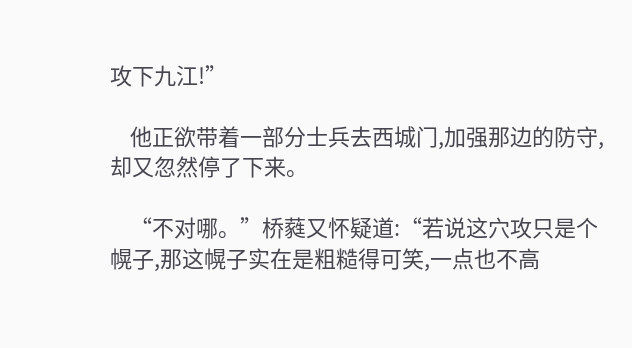攻下九江!”

    他正欲带着一部分士兵去西城门,加强那边的防守,却又忽然停了下来。

    “不对哪。”桥蕤又怀疑道:“若说这穴攻只是个幌子,那这幌子实在是粗糙得可笑,一点也不高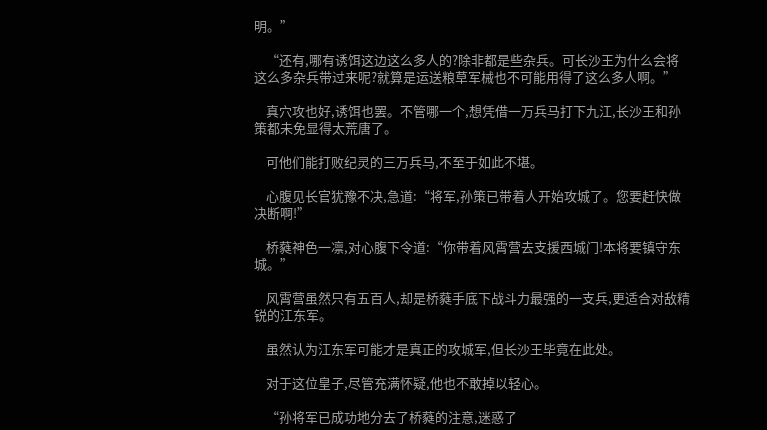明。”

    “还有,哪有诱饵这边这么多人的?除非都是些杂兵。可长沙王为什么会将这么多杂兵带过来呢?就算是运送粮草军械也不可能用得了这么多人啊。”

    真穴攻也好,诱饵也罢。不管哪一个,想凭借一万兵马打下九江,长沙王和孙策都未免显得太荒唐了。

    可他们能打败纪灵的三万兵马,不至于如此不堪。

    心腹见长官犹豫不决,急道:“将军,孙策已带着人开始攻城了。您要赶快做决断啊!”

    桥蕤神色一凛,对心腹下令道:“你带着风霄营去支援西城门!本将要镇守东城。”

    风霄营虽然只有五百人,却是桥蕤手底下战斗力最强的一支兵,更适合对敌精锐的江东军。

    虽然认为江东军可能才是真正的攻城军,但长沙王毕竟在此处。

    对于这位皇子,尽管充满怀疑,他也不敢掉以轻心。

    “孙将军已成功地分去了桥蕤的注意,迷惑了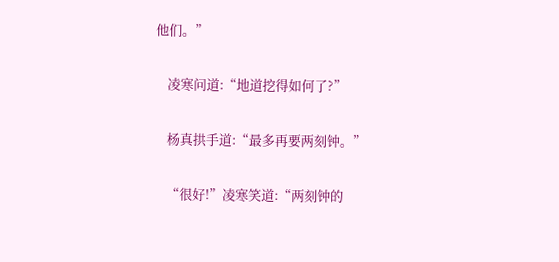他们。”

    凌寒问道:“地道挖得如何了?”

    杨真拱手道:“最多再要两刻钟。”

    “很好!”凌寒笑道:“两刻钟的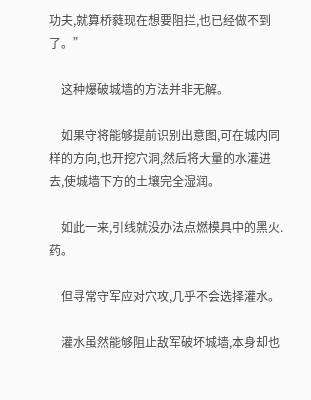功夫,就算桥蕤现在想要阻拦,也已经做不到了。”

    这种爆破城墙的方法并非无解。

    如果守将能够提前识别出意图,可在城内同样的方向,也开挖穴洞,然后将大量的水灌进去,使城墙下方的土壤完全湿润。

    如此一来,引线就没办法点燃模具中的黑火.药。

    但寻常守军应对穴攻,几乎不会选择灌水。

    灌水虽然能够阻止敌军破坏城墙,本身却也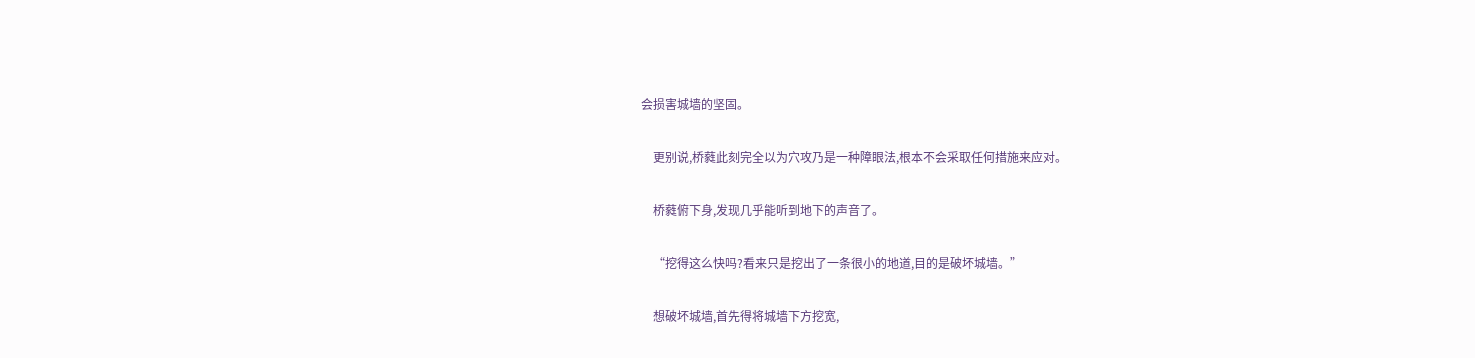会损害城墙的坚固。

    更别说,桥蕤此刻完全以为穴攻乃是一种障眼法,根本不会采取任何措施来应对。

    桥蕤俯下身,发现几乎能听到地下的声音了。

    “挖得这么快吗?看来只是挖出了一条很小的地道,目的是破坏城墙。”

    想破坏城墙,首先得将城墙下方挖宽,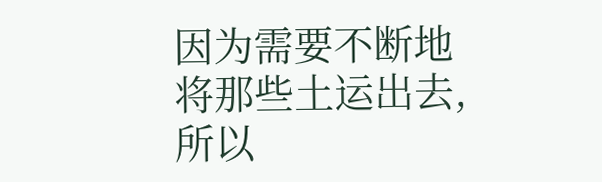因为需要不断地将那些土运出去,所以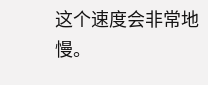这个速度会非常地慢。